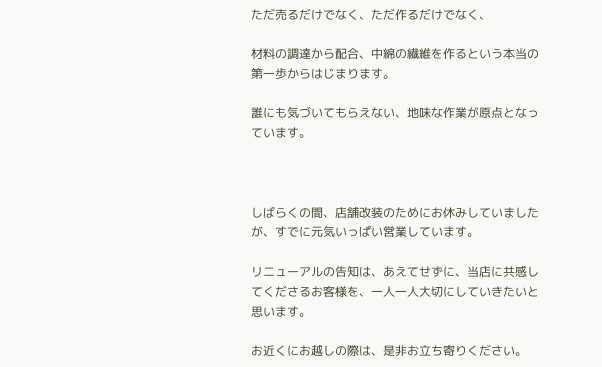ただ売るだけでなく、ただ作るだけでなく、

材料の調達から配合、中綿の繊維を作るという本当の第一歩からはじまります。

誰にも気づいてもらえない、地味な作業が原点となっています。



しばらくの間、店舗改装のためにお休みしていましたが、すでに元気いっぱい営業しています。

リニューアルの告知は、あえてせずに、当店に共感してくださるお客様を、一人一人大切にしていきたいと思います。

お近くにお越しの際は、是非お立ち寄りください。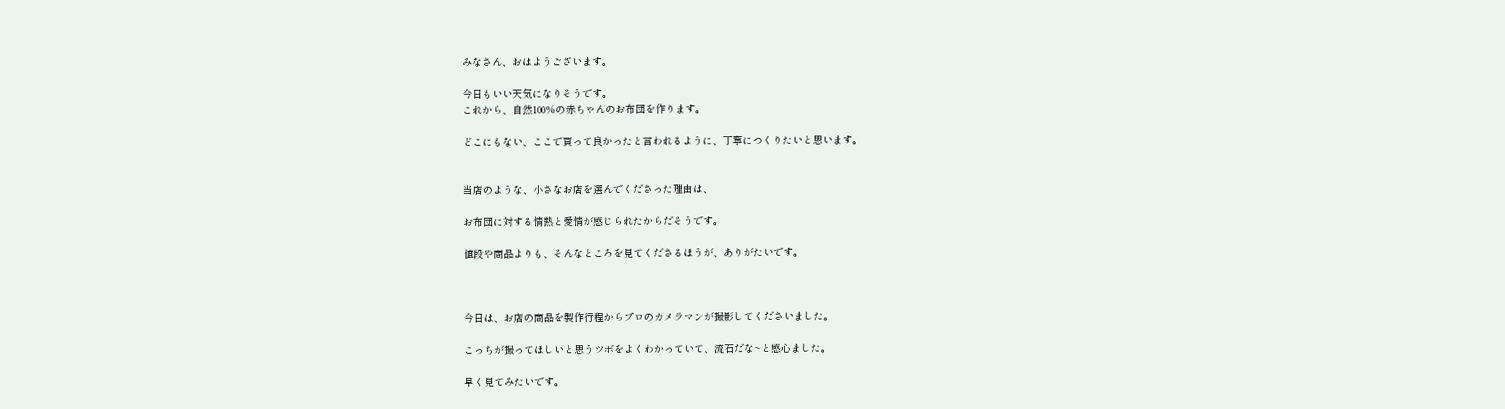みなさん、おはようございます。

今日もいい天気になりそうです。
これから、自然100%の赤ちゃんのお布団を作ります。

どこにもない、ここで買って良かったと言われるように、丁寧につくりたいと思います。


当店のような、小さなお店を選んでくださった理由は、

お布団に対する情熱と愛情が感じられたからだそうです。

値段や商品よりも、そんなところを見てくださるほうが、ありがたいです。



今日は、お店の商品を製作行程からプロのカメラマンが撮影してくださいました。

こっちが撮ってほしいと思うツボをよくわかっていて、流石だな~と感心ました。

早く見てみたいです。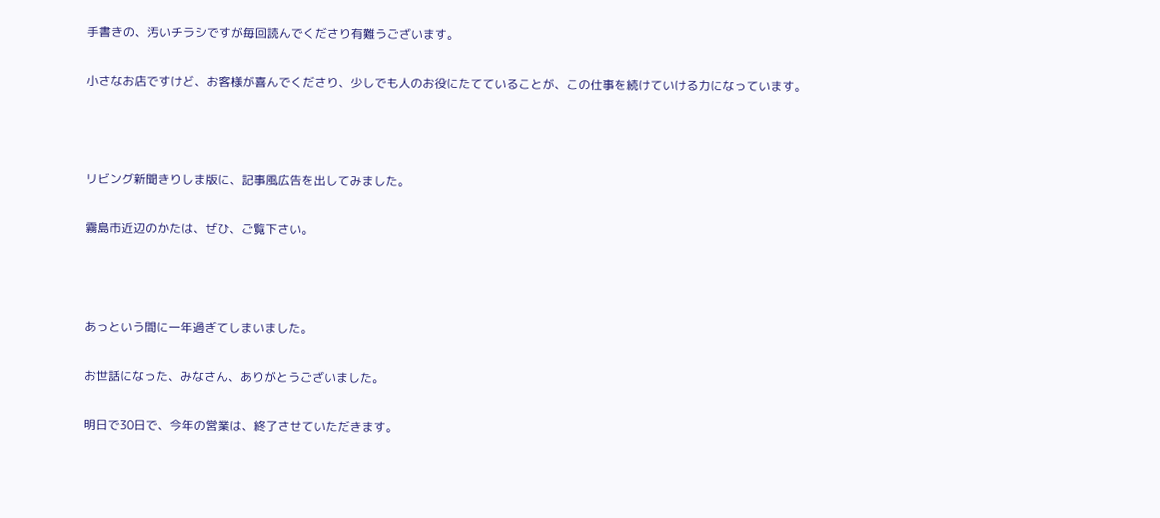手書きの、汚いチラシですが毎回読んでくださり有難うございます。

小さなお店ですけど、お客様が喜んでくださり、少しでも人のお役にたてていることが、この仕事を続けていける力になっています。



リビング新聞きりしま版に、記事風広告を出してみました。

霧島市近辺のかたは、ぜひ、ご覧下さい。



あっという間に一年過ぎてしまいました。

お世話になった、みなさん、ありがとうございました。

明日で30日で、今年の営業は、終了させていただきます。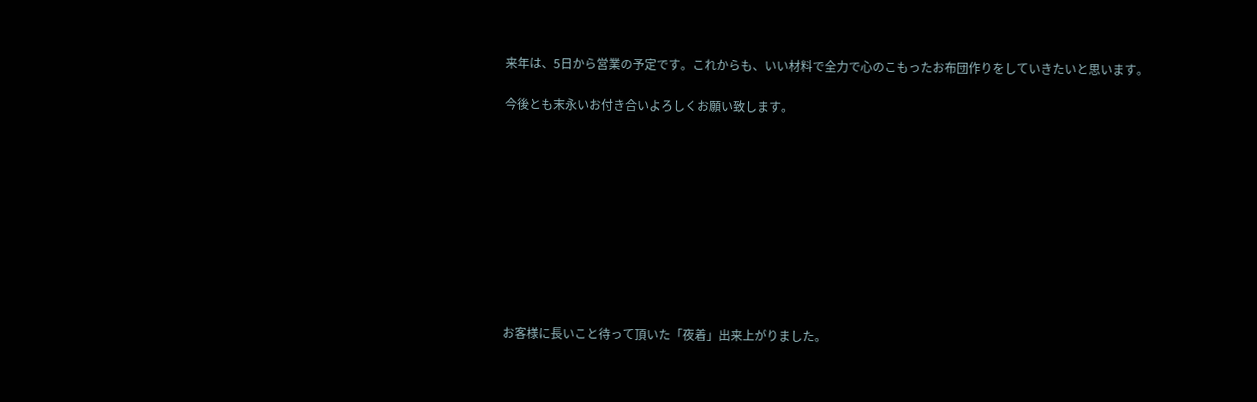来年は、5日から営業の予定です。これからも、いい材料で全力で心のこもったお布団作りをしていきたいと思います。

今後とも末永いお付き合いよろしくお願い致します。










お客様に長いこと待って頂いた「夜着」出来上がりました。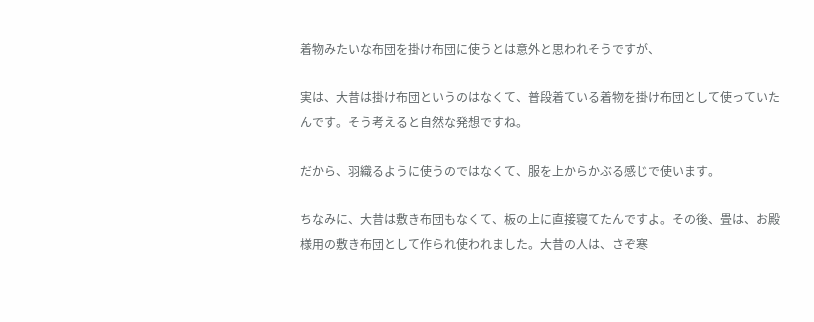着物みたいな布団を掛け布団に使うとは意外と思われそうですが、

実は、大昔は掛け布団というのはなくて、普段着ている着物を掛け布団として使っていたんです。そう考えると自然な発想ですね。

だから、羽織るように使うのではなくて、服を上からかぶる感じで使います。

ちなみに、大昔は敷き布団もなくて、板の上に直接寝てたんですよ。その後、畳は、お殿様用の敷き布団として作られ使われました。大昔の人は、さぞ寒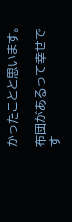かったことと思います。

布団があるって幸せです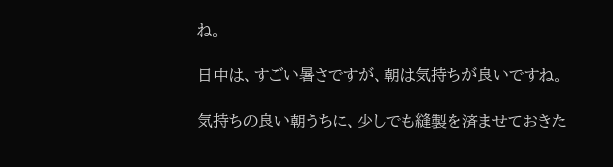ね。

日中は、すごい暑さですが、朝は気持ちが良いですね。

気持ちの良い朝うちに、少しでも縫製を済ませておきた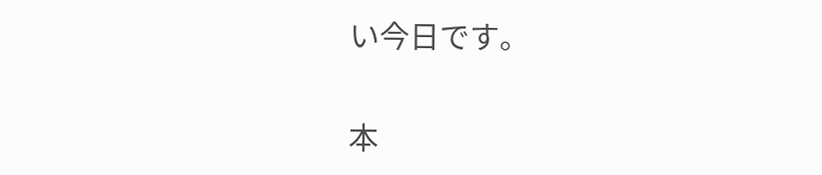い今日です。

本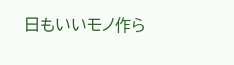日もいいモノ作ら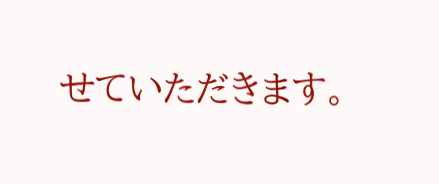せていただきます。